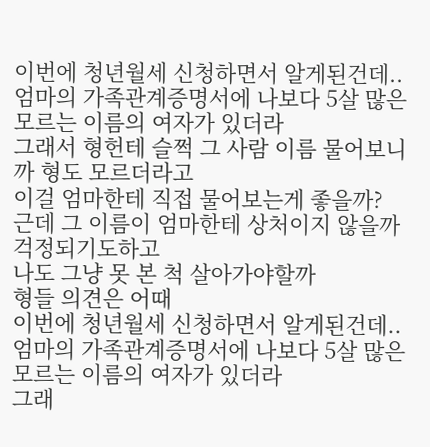이번에 청년월세 신청하면서 알게된건데..
엄마의 가족관계증명서에 나보다 5살 많은 모르는 이름의 여자가 있더라
그래서 형헌테 슬쩍 그 사람 이름 물어보니까 형도 모르더라고
이걸 엄마한테 직접 물어보는게 좋을까?
근데 그 이름이 엄마한테 상처이지 않을까 걱정되기도하고
나도 그냥 못 본 척 살아가야할까
형들 의견은 어때
이번에 청년월세 신청하면서 알게된건데..
엄마의 가족관계증명서에 나보다 5살 많은 모르는 이름의 여자가 있더라
그래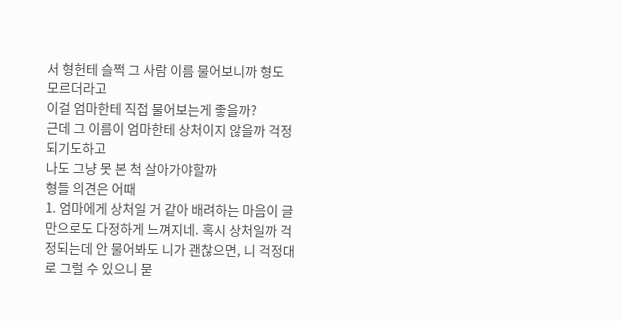서 형헌테 슬쩍 그 사람 이름 물어보니까 형도 모르더라고
이걸 엄마한테 직접 물어보는게 좋을까?
근데 그 이름이 엄마한테 상처이지 않을까 걱정되기도하고
나도 그냥 못 본 척 살아가야할까
형들 의견은 어때
1. 엄마에게 상처일 거 같아 배려하는 마음이 글만으로도 다정하게 느껴지네. 혹시 상처일까 걱정되는데 안 물어봐도 니가 괜찮으면, 니 걱정대로 그럴 수 있으니 묻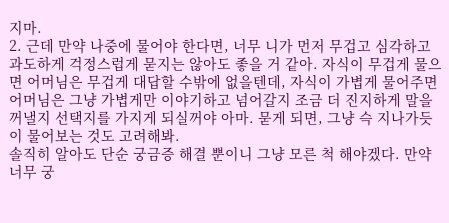지마.
2. 근데 만약 나중에 물어야 한다면, 너무 니가 먼저 무겁고 심각하고 과도하게 걱정스럽게 묻지는 않아도 좋을 거 같아. 자식이 무겁게 물으면 어머님은 무겁게 대답할 수밖에 없을텐데, 자식이 가볍게 물어주면 어머님은 그냥 가볍게만 이야기하고 넘어갈지 조금 더 진지하게 말을 꺼낼지 선택지를 가지게 되실꺼야 아마. 묻게 되면, 그냥 슥 지나가듯이 물어보는 것도 고려해봐.
솔직히 알아도 단순 궁금증 해결 뿐이니 그냥 모른 척 해야겠다. 만약 너무 궁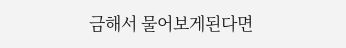금해서 물어보게된다면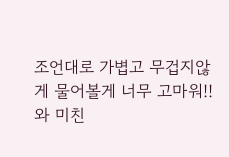조언대로 가볍고 무겁지않게 물어볼게 너무 고마워!!
와 미친